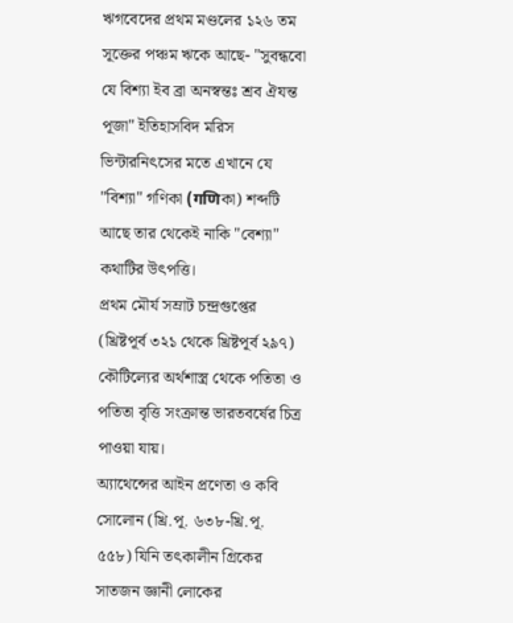ঋগবেদের প্রথম মণ্ডলের ১২৬ তম সূক্তের পঞ্চম ঋকে আছে- "সুবন্ধবো যে বিশ্যা ইব ব্রা অনস্বন্তঃ শ্রব ঐযন্ত পূজা" ইতিহাসবিদ মরিস ভিন্টারনিৎসের মতে এখানে যে "বিশ্যা" গণিকা (गणिকা) শব্দটি আছে তার থেকেই নাকি "বেশ্যা" কথাটির উৎপত্তি।
প্রথম মৌর্য সম্রাট চন্দ্রগুপ্তের (খ্রিষ্টপূর্ব ৩২১ থেকে খ্রিষ্টপূর্ব ২৯৭) কৌটিল্যের অর্থশাস্ত্র থেকে পতিতা ও পতিতা বৃত্তি সংক্রান্ত ভারতবর্ষের চিত্র পাওয়া যায়।
অ্যাথেন্সের আইন প্রণেতা ও কবি সোলোন (খ্রি.পূ. ৬৩৮-খ্রি.পূ. ৫৫৮) যিনি তৎকালীন গ্রিকের সাতজন জ্ঞানী লোকের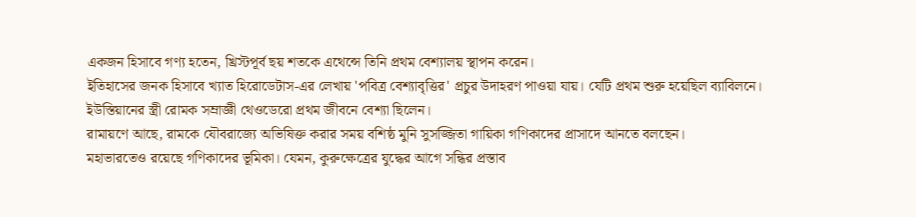একজন হিসাবে গণ্য হতেন, খ্রিস্টপূর্ব ছয় শতকে এথেন্সে তিনি প্রথম বেশ্যালয় স্থাপন করেন।
ইতিহাসের জনক হিসাবে খ্যাত হিরোডেটাস-এর লেখায় 'পবিত্র বেশ্যাবৃত্তির' প্রচুর উদাহরণ পাওয়া যায়। যেটি প্রথম শুরু হয়েছিল ব্যাবিলনে। ইউস্তিয়ানের স্ত্রী রোমক সম্রাজ্ঞী থেওডেরো প্রথম জীবনে বেশ্যা ছিলেন।
রামায়ণে আছে, রামকে যৌবরাজ্যে অভিষিক্ত করার সময় বশিষ্ঠ মুনি সুসজ্জিতা গায়িকা গণিকাদের প্রাসাদে আনতে বলছেন।
মহাভারতেও রয়েছে গণিকাদের ভূমিকা। যেমন, কুরুক্ষেত্রের যুদ্ধের আগে সন্ধির প্রস্তাব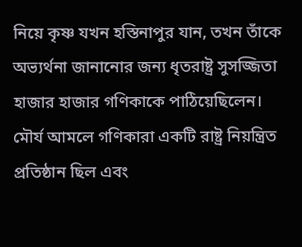নিয়ে কৃষ্ণ যখন হস্তিনাপুর যান, তখন তাঁকে অভ্যর্থনা জানানোর জন্য ধৃতরাষ্ট্র সুসজ্জিতা হাজার হাজার গণিকাকে পাঠিয়েছিলেন। মৌর্য আমলে গণিকারা একটি রাষ্ট্র নিয়ন্ত্রিত প্রতিষ্ঠান ছিল এবং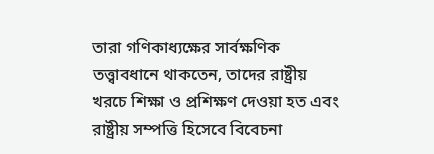তারা গণিকাধ্যক্ষের সার্বক্ষণিক তত্ত্বাবধানে থাকতেন, তাদের রাষ্ট্রীয় খরচে শিক্ষা ও প্রশিক্ষণ দেওয়া হত এবং রাষ্ট্রীয় সম্পত্তি হিসেবে বিবেচনা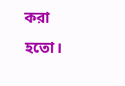করা হতো।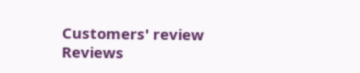Customers' review
Reviews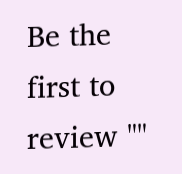Be the first to review ""